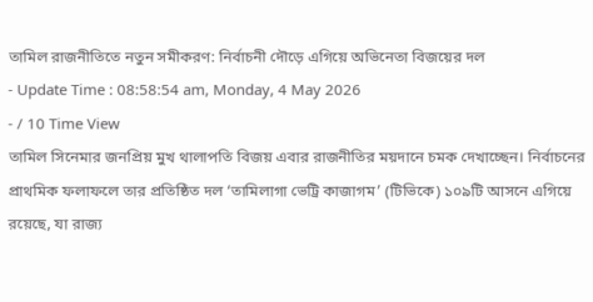তামিল রাজনীতিতে নতুন সমীকরণ: নির্বাচনী দৌড়ে এগিয়ে অভিনেতা বিজয়ের দল
- Update Time : 08:58:54 am, Monday, 4 May 2026
- / 10 Time View
তামিল সিনেমার জনপ্রিয় মুখ থালাপতি বিজয় এবার রাজনীতির ময়দানে চমক দেখাচ্ছেন। নির্বাচনের প্রাথমিক ফলাফলে তার প্রতিষ্ঠিত দল ‘তামিলাগা ভেট্রি কাজাগম’ (টিভিকে) ১০৯টি আসনে এগিয়ে রয়েছে, যা রাজ্য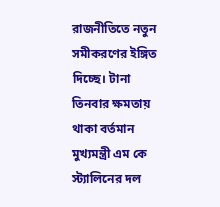রাজনীতিতে নতুন সমীকরণের ইঙ্গিত দিচ্ছে। টানা তিনবার ক্ষমতায় থাকা বর্তমান মুখ্যমন্ত্রী এম কে স্ট্যালিনের দল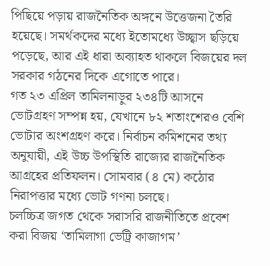পিছিয়ে পড়ায় রাজনৈতিক অঙ্গনে উত্তেজনা তৈরি হয়েছে। সমর্থকদের মধ্যে ইতোমধ্যে উচ্ছ্বাস ছড়িয়ে পড়েছে, আর এই ধারা অব্যাহত থাকলে বিজয়ের দল সরকার গঠনের দিকে এগোতে পারে।
গত ২৩ এপ্রিল তামিলনাড়ুর ২৩৪টি আসনে ভোটগ্রহণ সম্পন্ন হয়, যেখানে ৮২ শতাংশেরও বেশি ভোটার অংশগ্রহণ করে। নির্বাচন কমিশনের তথ্য অনুযায়ী, এই উচ্চ উপস্থিতি রাজ্যের রাজনৈতিক আগ্রহের প্রতিফলন। সোমবার (৪ মে) কঠোর নিরাপত্তার মধ্যে ভোট গণনা চলছে।
চলচ্চিত্র জগত থেকে সরাসরি রাজনীতিতে প্রবেশ করা বিজয় ‘তামিলাগা ভেট্রি কাজাগম’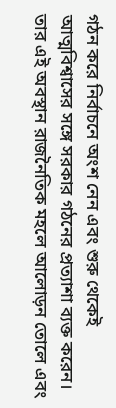গঠন করে নির্বাচনে অংশ নেন এবং শুরু থেকেই আত্মবিশ্বাসের সঙ্গে সরকার গঠনের প্রত্যাশা ব্যক্ত করেন। তার এই অবস্থান রাজনৈতিক মহলে আলোড়ন তোলে এবং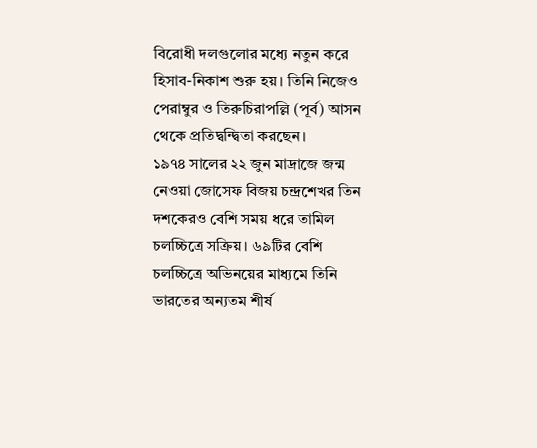বিরোধী দলগুলোর মধ্যে নতুন করে হিসাব-নিকাশ শুরু হয়। তিনি নিজেও পেরাম্বুর ও তিরুচিরাপল্লি (পূর্ব) আসন থেকে প্রতিদ্বন্দ্বিতা করছেন।
১৯৭৪ সালের ২২ জুন মাদ্রাজে জন্ম নেওয়া জোসেফ বিজয় চন্দ্রশেখর তিন দশকেরও বেশি সময় ধরে তামিল চলচ্চিত্রে সক্রিয়। ৬৯টির বেশি চলচ্চিত্রে অভিনয়ের মাধ্যমে তিনি ভারতের অন্যতম শীর্ষ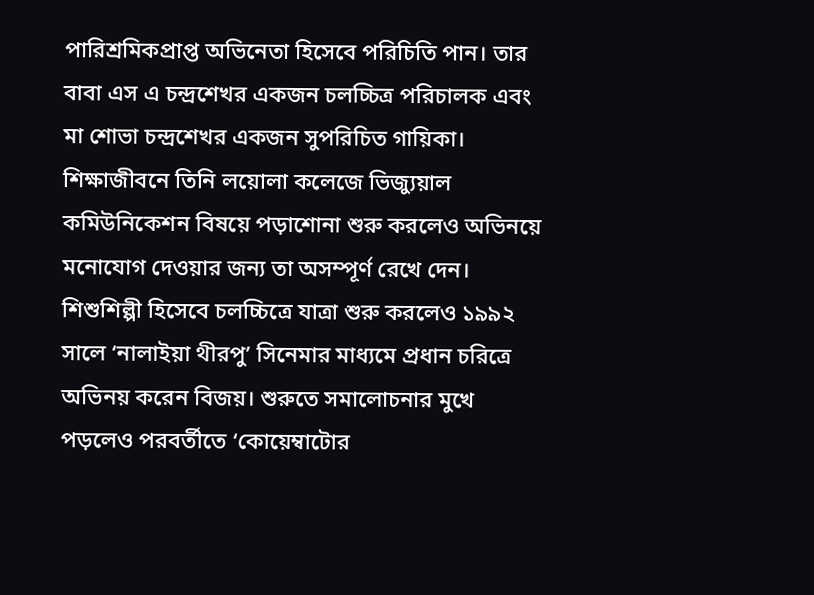পারিশ্রমিকপ্রাপ্ত অভিনেতা হিসেবে পরিচিতি পান। তার বাবা এস এ চন্দ্রশেখর একজন চলচ্চিত্র পরিচালক এবং মা শোভা চন্দ্রশেখর একজন সুপরিচিত গায়িকা। শিক্ষাজীবনে তিনি লয়োলা কলেজে ভিজ্যুয়াল কমিউনিকেশন বিষয়ে পড়াশোনা শুরু করলেও অভিনয়ে মনোযোগ দেওয়ার জন্য তা অসম্পূর্ণ রেখে দেন।
শিশুশিল্পী হিসেবে চলচ্চিত্রে যাত্রা শুরু করলেও ১৯৯২ সালে ‘নালাইয়া থীরপু’ সিনেমার মাধ্যমে প্রধান চরিত্রে অভিনয় করেন বিজয়। শুরুতে সমালোচনার মুখে পড়লেও পরবর্তীতে ‘কোয়েম্বাটোর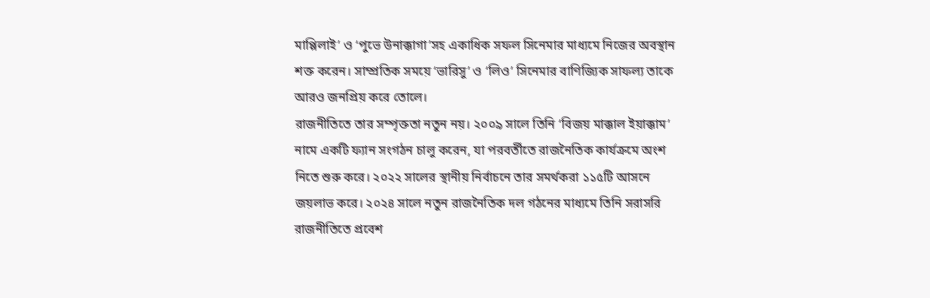মাপ্পিলাই’ ও ‘পুভে উনাক্কাগা’সহ একাধিক সফল সিনেমার মাধ্যমে নিজের অবস্থান শক্ত করেন। সাম্প্রতিক সময়ে ‘ভারিসু’ ও ‘লিও’ সিনেমার বাণিজ্যিক সাফল্য তাকে আরও জনপ্রিয় করে তোলে।
রাজনীতিতে তার সম্পৃক্ততা নতুন নয়। ২০০৯ সালে তিনি ‘বিজয় মাক্কাল ইয়াক্কাম’ নামে একটি ফ্যান সংগঠন চালু করেন, যা পরবর্তীতে রাজনৈতিক কার্যক্রমে অংশ নিতে শুরু করে। ২০২২ সালের স্থানীয় নির্বাচনে তার সমর্থকরা ১১৫টি আসনে জয়লাভ করে। ২০২৪ সালে নতুন রাজনৈতিক দল গঠনের মাধ্যমে তিনি সরাসরি রাজনীতিতে প্রবেশ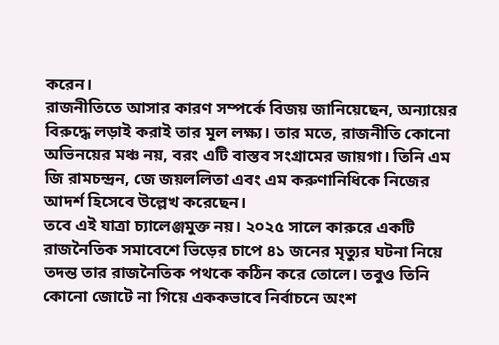করেন।
রাজনীতিতে আসার কারণ সম্পর্কে বিজয় জানিয়েছেন, অন্যায়ের বিরুদ্ধে লড়াই করাই তার মূল লক্ষ্য। তার মতে, রাজনীতি কোনো অভিনয়ের মঞ্চ নয়, বরং এটি বাস্তব সংগ্রামের জায়গা। তিনি এম জি রামচন্দ্রন, জে জয়ললিতা এবং এম করুণানিধিকে নিজের আদর্শ হিসেবে উল্লেখ করেছেন।
তবে এই যাত্রা চ্যালেঞ্জমুক্ত নয়। ২০২৫ সালে কারুরে একটি রাজনৈতিক সমাবেশে ভিড়ের চাপে ৪১ জনের মৃত্যুর ঘটনা নিয়ে তদন্ত তার রাজনৈতিক পথকে কঠিন করে তোলে। তবুও তিনি কোনো জোটে না গিয়ে এককভাবে নির্বাচনে অংশ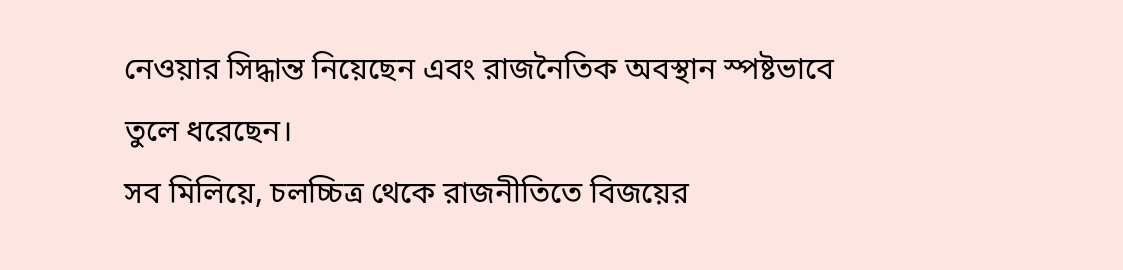নেওয়ার সিদ্ধান্ত নিয়েছেন এবং রাজনৈতিক অবস্থান স্পষ্টভাবে তুলে ধরেছেন।
সব মিলিয়ে, চলচ্চিত্র থেকে রাজনীতিতে বিজয়ের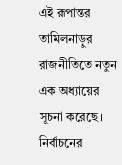এই রূপান্তর তামিলনাড়ুর রাজনীতিতে নতুন এক অধ্যায়ের সূচনা করেছে। নির্বাচনের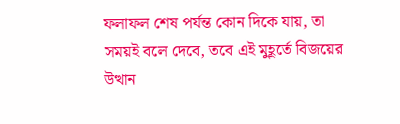ফলাফল শেষ পর্যন্ত কোন দিকে যায়, তা সময়ই বলে দেবে, তবে এই মুহূর্তে বিজয়ের উত্থান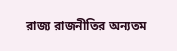রাজ্য রাজনীতির অন্যতম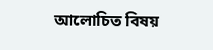আলোচিত বিষয়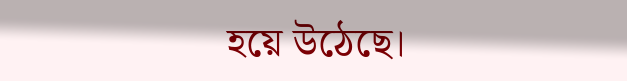হয়ে উঠেছে।